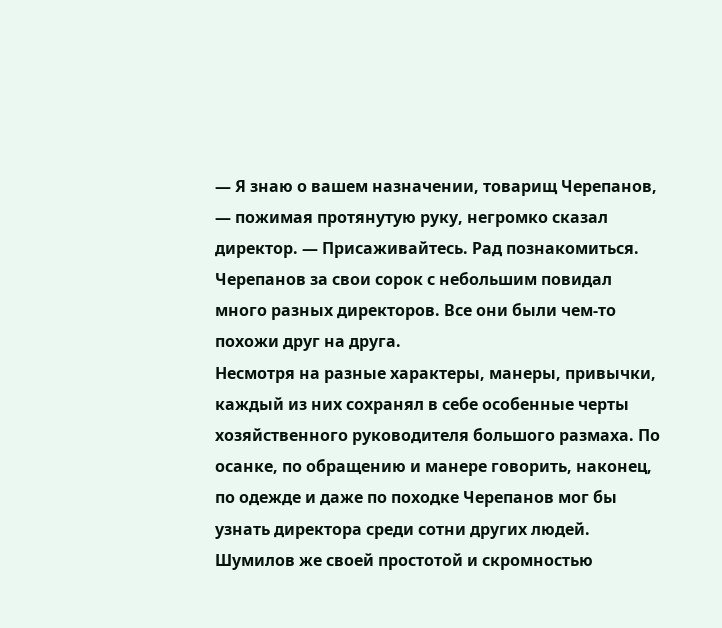— Я знаю о вашем назначении, товарищ Черепанов, — пожимая протянутую руку, негромко сказал директор. — Присаживайтесь. Рад познакомиться.
Черепанов за свои сорок с небольшим повидал много разных директоров. Все они были чем-то похожи друг на друга.
Несмотря на разные характеры, манеры, привычки, каждый из них сохранял в себе особенные черты хозяйственного руководителя большого размаха. По осанке, по обращению и манере говорить, наконец, по одежде и даже по походке Черепанов мог бы узнать директора среди сотни других людей.
Шумилов же своей простотой и скромностью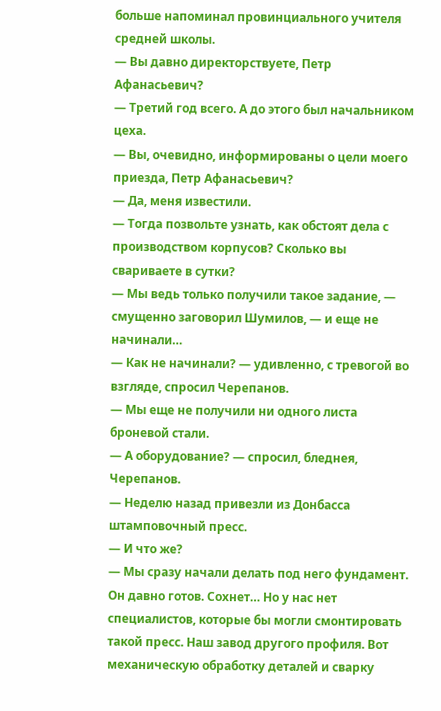больше напоминал провинциального учителя средней школы.
— Вы давно директорствуете, Петр Афанасьевич?
— Третий год всего. А до этого был начальником цеха.
— Вы, очевидно, информированы о цели моего приезда, Петр Афанасьевич?
— Да, меня известили.
— Тогда позвольте узнать, как обстоят дела с производством корпусов? Сколько вы свариваете в сутки?
— Мы ведь только получили такое задание, — смущенно заговорил Шумилов, — и еще не начинали…
— Как не начинали? — удивленно, с тревогой во взгляде, спросил Черепанов.
— Мы еще не получили ни одного листа броневой стали.
— А оборудование? — спросил, бледнея, Черепанов.
— Неделю назад привезли из Донбасса штамповочный пресс.
— И что же?
— Мы сразу начали делать под него фундамент. Он давно готов. Сохнет… Но у нас нет специалистов, которые бы могли смонтировать такой пресс. Наш завод другого профиля. Вот механическую обработку деталей и сварку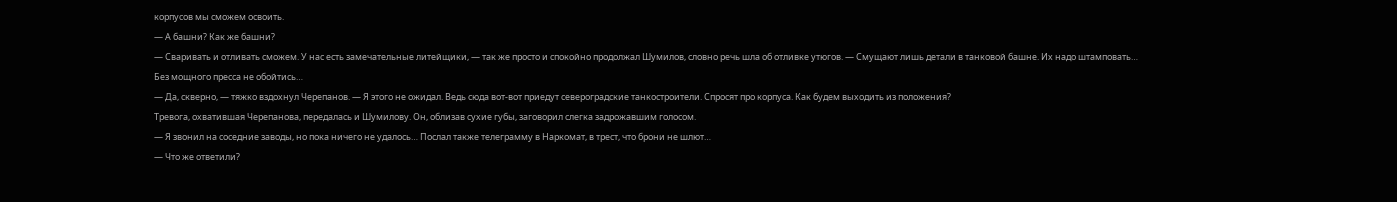корпусов мы сможем освоить.
— А башни? Как же башни?
— Сваривать и отливать сможем. У нас есть замечательные литейщики, — так же просто и спокойно продолжал Шумилов, словно речь шла об отливке утюгов. — Смущают лишь детали в танковой башне. Их надо штамповать… Без мощного пресса не обойтись…
— Да, скверно, — тяжко вздохнул Черепанов. — Я этого не ожидал. Ведь сюда вот-вот приедут североградские танкостроители. Спросят про корпуса. Как будем выходить из положения?
Тревога, охватившая Черепанова, передалась и Шумилову. Он, облизав сухие губы, заговорил слегка задрожавшим голосом.
— Я звонил на соседние заводы, но пока ничего не удалось… Послал также телеграмму в Наркомат, в трест, что брони не шлют…
— Что же ответили?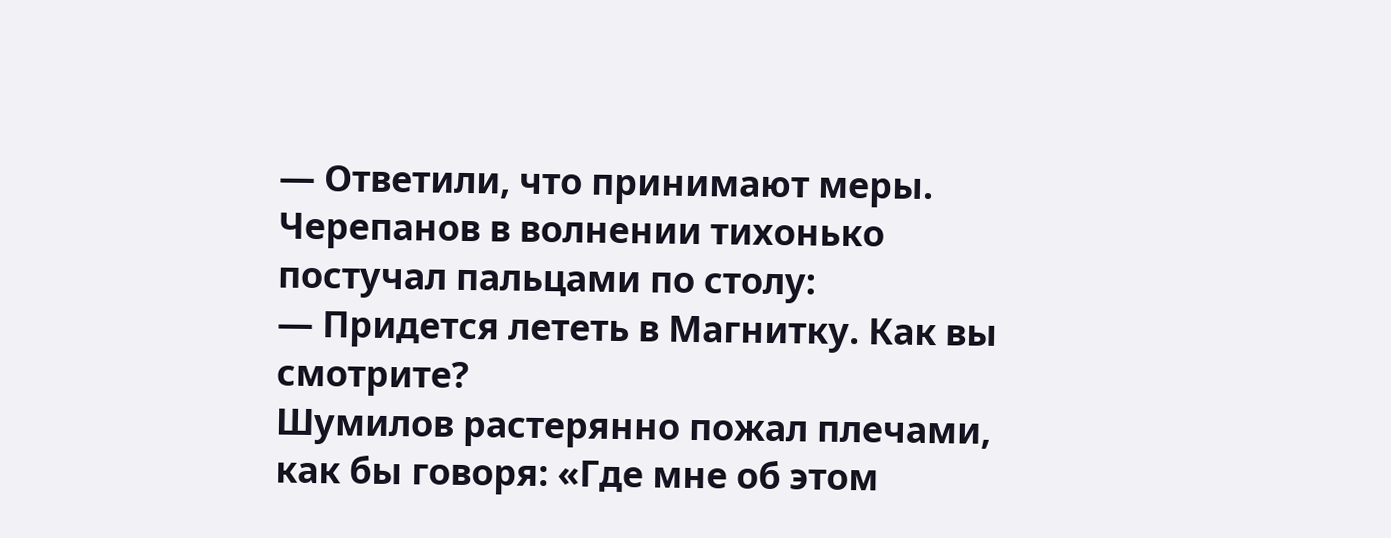— Ответили, что принимают меры.
Черепанов в волнении тихонько постучал пальцами по столу:
— Придется лететь в Магнитку. Как вы смотрите?
Шумилов растерянно пожал плечами, как бы говоря: «Где мне об этом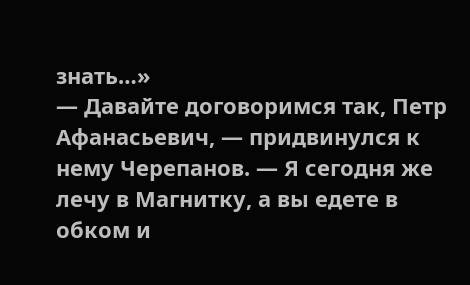знать…»
— Давайте договоримся так, Петр Афанасьевич, — придвинулся к нему Черепанов. — Я сегодня же лечу в Магнитку, а вы едете в обком и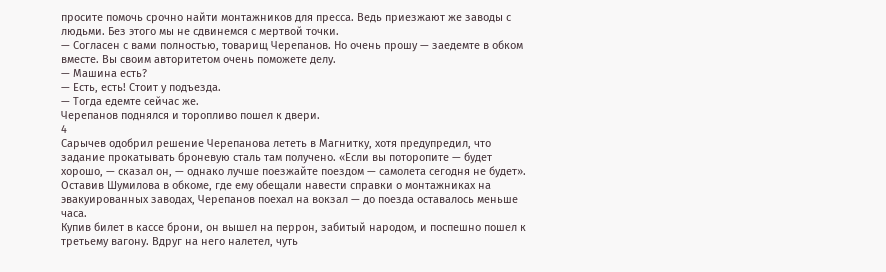просите помочь срочно найти монтажников для пресса. Ведь приезжают же заводы с людьми. Без этого мы не сдвинемся с мертвой точки.
— Согласен с вами полностью, товарищ Черепанов. Но очень прошу — заедемте в обком вместе. Вы своим авторитетом очень поможете делу.
— Машина есть?
— Есть, есть! Стоит у подъезда.
— Тогда едемте сейчас же.
Черепанов поднялся и торопливо пошел к двери.
4
Сарычев одобрил решение Черепанова лететь в Магнитку, хотя предупредил, что задание прокатывать броневую сталь там получено. «Если вы поторопите — будет хорошо, — сказал он, — однако лучше поезжайте поездом — самолета сегодня не будет».
Оставив Шумилова в обкоме, где ему обещали навести справки о монтажниках на эвакуированных заводах, Черепанов поехал на вокзал — до поезда оставалось меньше часа.
Купив билет в кассе брони, он вышел на перрон, забитый народом, и поспешно пошел к третьему вагону. Вдруг на него налетел, чуть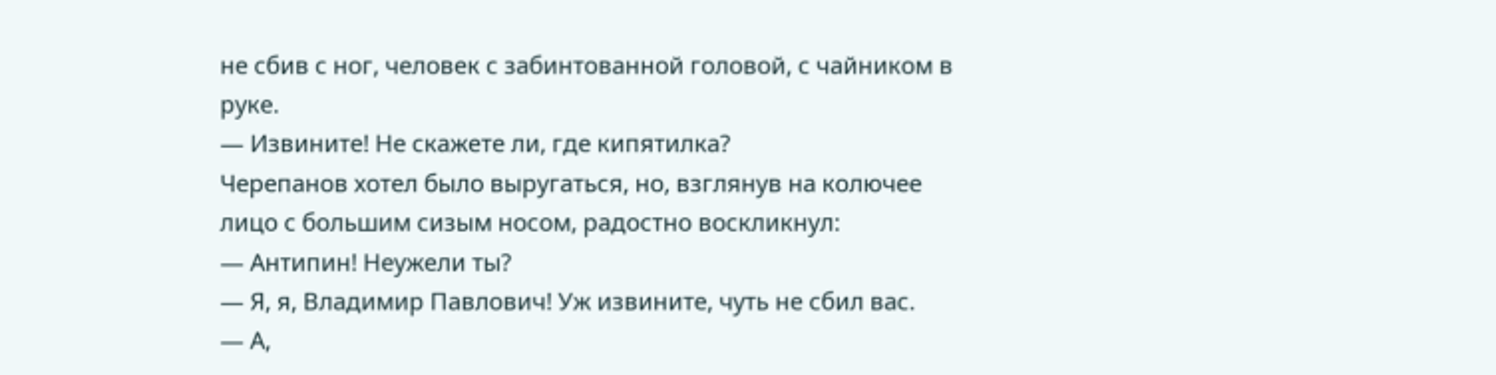не сбив с ног, человек с забинтованной головой, с чайником в руке.
— Извините! Не скажете ли, где кипятилка?
Черепанов хотел было выругаться, но, взглянув на колючее лицо с большим сизым носом, радостно воскликнул:
— Антипин! Неужели ты?
— Я, я, Владимир Павлович! Уж извините, чуть не сбил вас.
— А,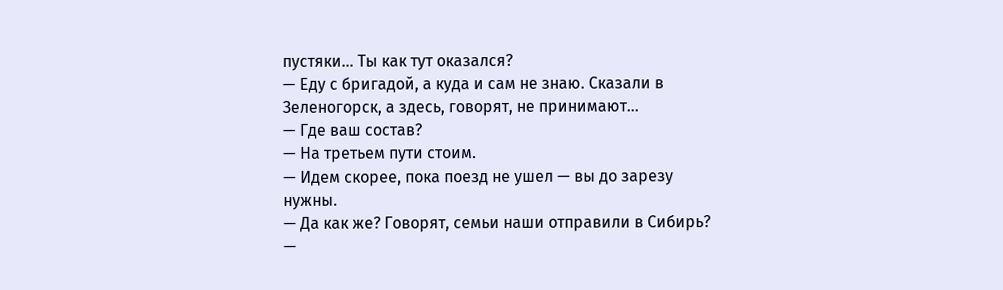пустяки… Ты как тут оказался?
— Еду с бригадой, а куда и сам не знаю. Сказали в Зеленогорск, а здесь, говорят, не принимают…
— Где ваш состав?
— На третьем пути стоим.
— Идем скорее, пока поезд не ушел — вы до зарезу нужны.
— Да как же? Говорят, семьи наши отправили в Сибирь?
—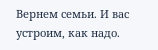Вернем семьи. И вас устроим, как надо.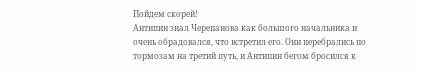Пойдем скорей!
Антипин знал Черепанова как большого начальника и очень обрадовался, что встретил его. Они перебрались по тормозам на третий путь, и Антипин бегом бросился к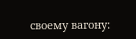своему вагону: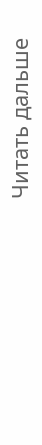Читать дальше